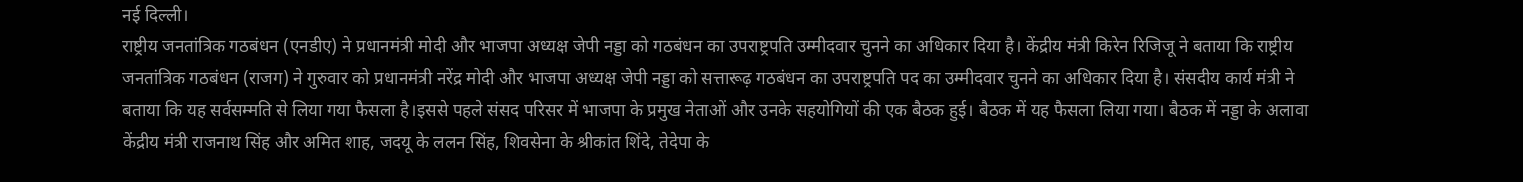नई दिल्ली।
राष्ट्रीय जनतांत्रिक गठबंधन (एनडीए) ने प्रधानमंत्री मोदी और भाजपा अध्यक्ष जेपी नड्डा को गठबंधन का उपराष्ट्रपति उम्मीदवार चुनने का अधिकार दिया है। केंद्रीय मंत्री किरेन रिजिजू ने बताया कि राष्ट्रीय जनतांत्रिक गठबंधन (राजग) ने गुरुवार को प्रधानमंत्री नरेंद्र मोदी और भाजपा अध्यक्ष जेपी नड्डा को सत्तारूढ़ गठबंधन का उपराष्ट्रपति पद का उम्मीदवार चुनने का अधिकार दिया है। संसदीय कार्य मंत्री ने बताया कि यह सर्वसम्मति से लिया गया फैसला है।इससे पहले संसद परिसर में भाजपा के प्रमुख नेताओं और उनके सहयोगियों की एक बैठक हुई। बैठक में यह फैसला लिया गया। बैठक में नड्डा के अलावा केंद्रीय मंत्री राजनाथ सिंह और अमित शाह, जदयू के ललन सिंह, शिवसेना के श्रीकांत शिंदे, तेदेपा के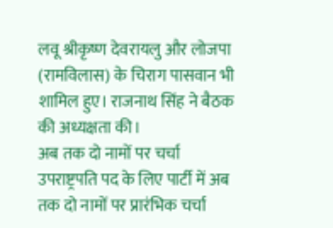लवू श्रीकृष्ण देवरायलु और लोजपा (रामविलास) के चिराग पासवान भी शामिल हुए। राजनाथ सिंह ने बैठक की अध्यक्षता की।
अब तक दो नामों पर चर्चा
उपराष्ट्रपति पद के लिए पार्टी में अब तक दो नामों पर प्रारंभिक चर्चा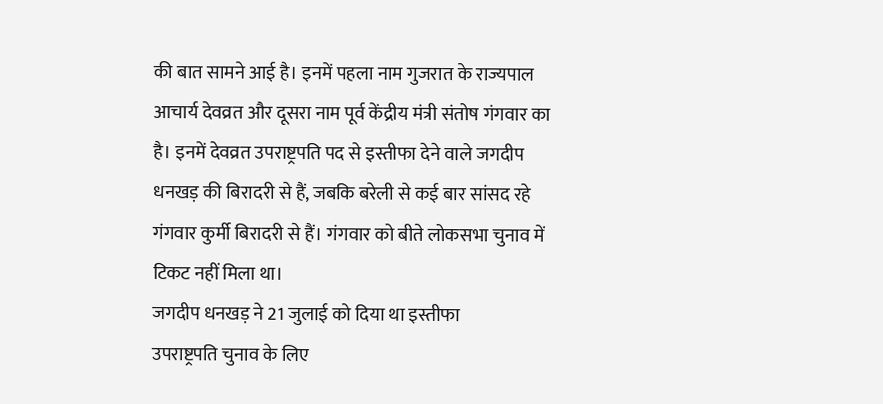की बात सामने आई है। इनमें पहला नाम गुजरात के राज्यपाल आचार्य देवव्रत और दूसरा नाम पूर्व केंद्रीय मंत्री संतोष गंगवार का है। इनमें देवव्रत उपराष्ट्रपति पद से इस्तीफा देने वाले जगदीप धनखड़ की बिरादरी से हैं, जबकि बरेली से कई बार सांसद रहे गंगवार कुर्मी बिरादरी से हैं। गंगवार को बीते लोकसभा चुनाव में टिकट नहीं मिला था।
जगदीप धनखड़ ने 21 जुलाई को दिया था इस्तीफा
उपराष्ट्रपति चुनाव के लिए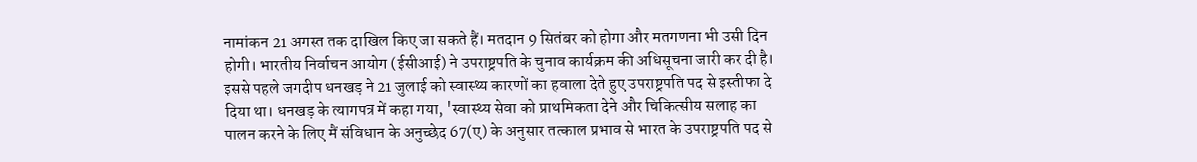नामांकन 21 अगस्त तक दाखिल किए जा सकते हैं। मतदान 9 सितंबर को होगा और मतगणना भी उसी दिन होगी। भारतीय निर्वाचन आयोग (ईसीआई) ने उपराष्ट्रपति के चुनाव कार्यक्रम की अधिसूचना जारी कर दी है। इससे पहले जगदीप धनखड़ ने 21 जुलाई को स्वास्थ्य कारणों का हवाला देते हुए उपराष्ट्रपति पद से इस्तीफा दे दिया था। धनखड़ के त्यागपत्र में कहा गया, 'स्वास्थ्य सेवा को प्राथमिकता देने और चिकित्सीय सलाह का पालन करने के लिए मैं संविधान के अनुच्छेद 67(ए) के अनुसार तत्काल प्रभाव से भारत के उपराष्ट्रपति पद से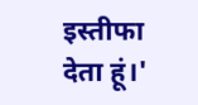इस्तीफा देता हूं।'